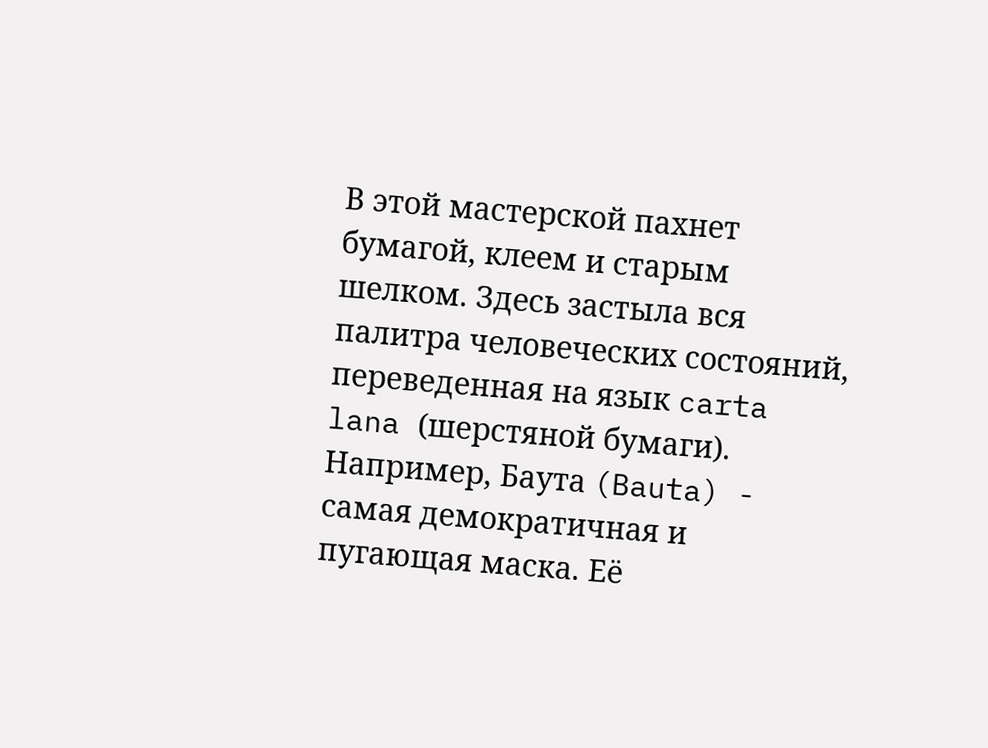В этой мастерской пахнет бумагой, клеем и старым шелком. Здесь застыла вся палитра человеческих состояний, переведенная на язык carta lana (шерстяной бумаги).
Например, Баута (Bauta) - самая демократичная и пугающая маска. Её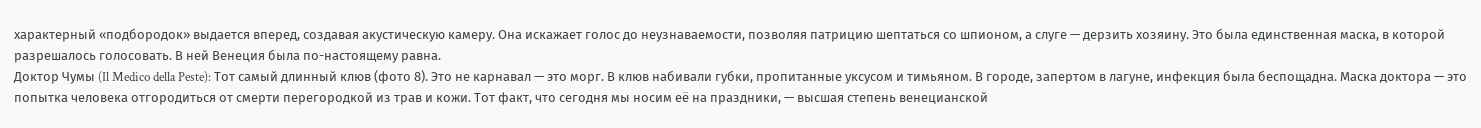характерный «подбородок» выдается вперед, создавая акустическую камеру. Она искажает голос до неузнаваемости, позволяя патрицию шептаться со шпионом, а слуге — дерзить хозяину. Это была единственная маска, в которой разрешалось голосовать. В ней Венеция была по-настоящему равна.
Доктор Чумы (Il Medico della Peste): Тот самый длинный клюв (фото 8). Это не карнавал — это морг. В клюв набивали губки, пропитанные уксусом и тимьяном. В городе, запертом в лагуне, инфекция была беспощадна. Маска доктора — это попытка человека отгородиться от смерти перегородкой из трав и кожи. Тот факт, что сегодня мы носим её на праздники, — высшая степень венецианской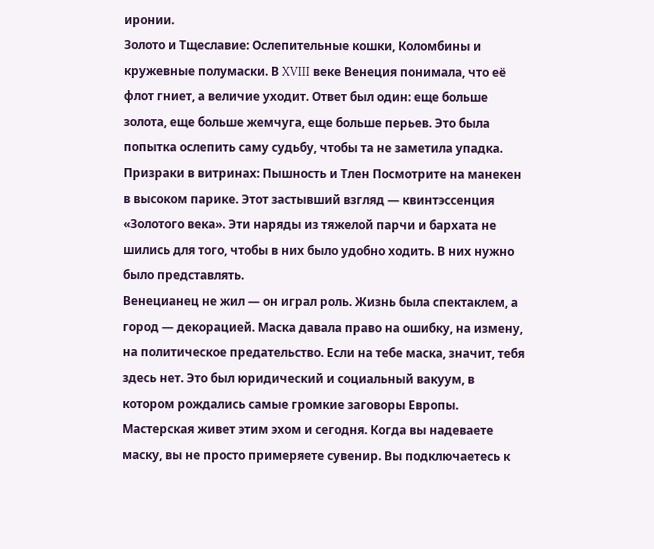иронии.
Золото и Тщеславие: Ослепительные кошки, Коломбины и кружевные полумаски. В XVIII веке Венеция понимала, что её флот гниет, а величие уходит. Ответ был один: еще больше золота, еще больше жемчуга, еще больше перьев. Это была попытка ослепить саму судьбу, чтобы та не заметила упадка.
Призраки в витринах: Пышность и Тлен Посмотрите на манекен в высоком парике. Этот застывший взгляд — квинтэссенция «Золотого века». Эти наряды из тяжелой парчи и бархата не шились для того, чтобы в них было удобно ходить. В них нужно было представлять.
Венецианец не жил — он играл роль. Жизнь была спектаклем, а город — декорацией. Маска давала право на ошибку, на измену, на политическое предательство. Если на тебе маска, значит, тебя здесь нет. Это был юридический и социальный вакуум, в котором рождались самые громкие заговоры Европы.
Мастерская живет этим эхом и сегодня. Когда вы надеваете маску, вы не просто примеряете сувенир. Вы подключаетесь к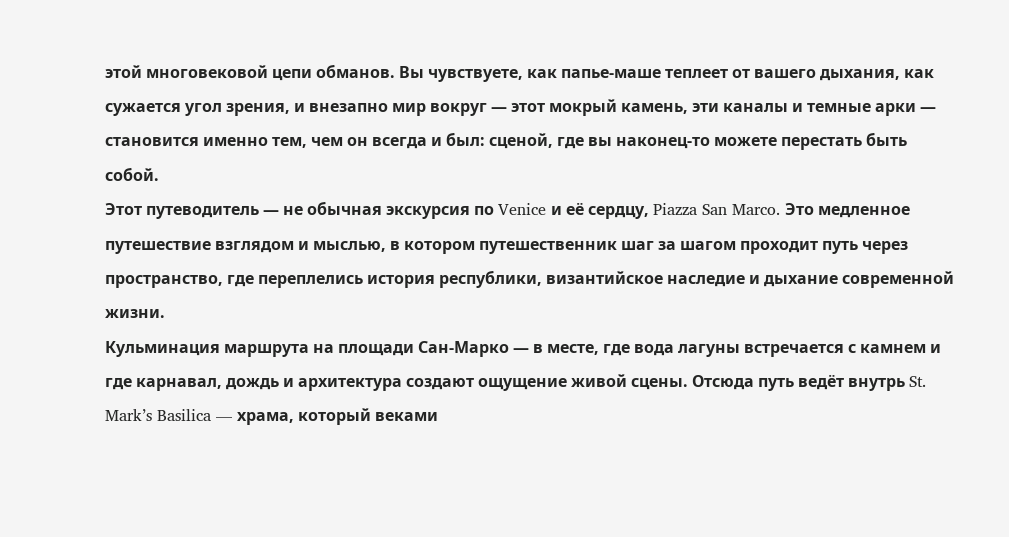этой многовековой цепи обманов. Вы чувствуете, как папье-маше теплеет от вашего дыхания, как сужается угол зрения, и внезапно мир вокруг — этот мокрый камень, эти каналы и темные арки — становится именно тем, чем он всегда и был: сценой, где вы наконец-то можете перестать быть собой.
Этот путеводитель — не обычная экскурсия по Venice и её сердцу, Piazza San Marco. Это медленное путешествие взглядом и мыслью, в котором путешественник шаг за шагом проходит путь через пространство, где переплелись история республики, византийское наследие и дыхание современной жизни.
Кульминация маршрута на площади Сан-Марко — в месте, где вода лагуны встречается с камнем и где карнавал, дождь и архитектура создают ощущение живой сцены. Отсюда путь ведёт внутрь St. Mark’s Basilica — храма, который веками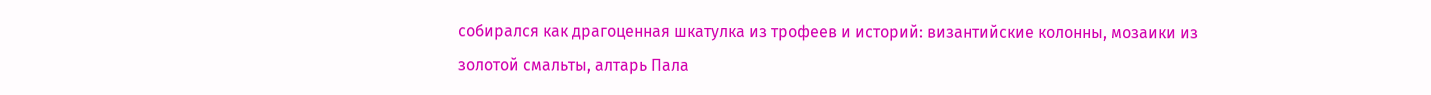собирался как драгоценная шкатулка из трофеев и историй: византийские колонны, мозаики из золотой смальты, алтарь Пала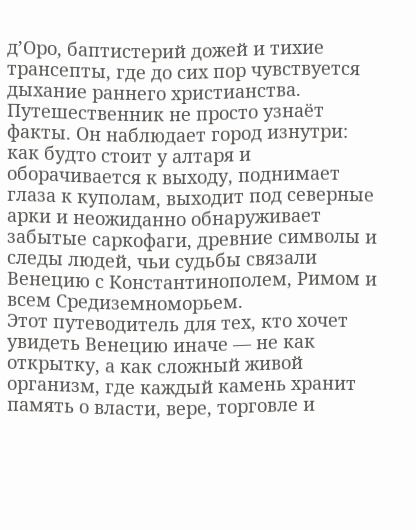д’Оро, баптистерий дожей и тихие трансепты, где до сих пор чувствуется дыхание раннего христианства.
Путешественник не просто узнаёт факты. Он наблюдает город изнутри: как будто стоит у алтаря и оборачивается к выходу, поднимает глаза к куполам, выходит под северные арки и неожиданно обнаруживает забытые саркофаги, древние символы и следы людей, чьи судьбы связали Венецию с Константинополем, Римом и всем Средиземноморьем.
Этот путеводитель для тех, кто хочет увидеть Венецию иначе — не как открытку, а как сложный живой организм, где каждый камень хранит память о власти, вере, торговле и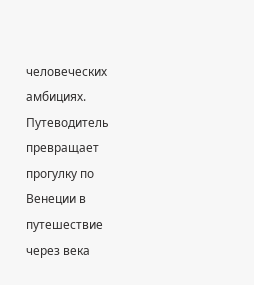человеческих амбициях. Путеводитель превращает прогулку по Венеции в путешествие через века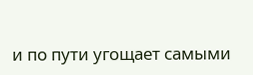и по пути угощает самыми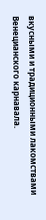вкусными и традиционными лакомствами Венецианского карнавала.